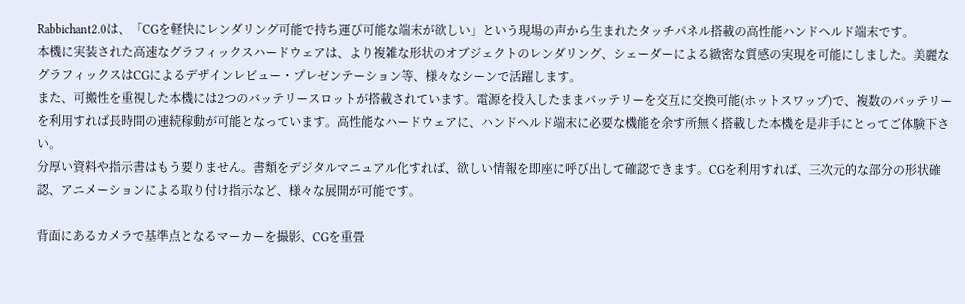Rabbichant2.0は、「CGを軽快にレンダリング可能で持ち運び可能な端末が欲しい」という現場の声から生まれたタッチパネル搭載の高性能ハンドヘルド端末です。
本機に実装された高速なグラフィックスハードウェアは、より複雑な形状のオブジェクトのレンダリング、シェーダーによる緻密な質感の実現を可能にしました。美麗なグラフィックスはCGによるデザインレビュー・プレゼンテーション等、様々なシーンで活躍します。
また、可搬性を重視した本機には2つのバッテリースロットが搭載されています。電源を投入したままバッテリーを交互に交換可能(ホットスワップ)で、複数のバッテリーを利用すれば長時間の連続稼動が可能となっています。高性能なハードウェアに、ハンドヘルド端末に必要な機能を余す所無く搭載した本機を是非手にとってご体験下さい。
分厚い資料や指示書はもう要りません。書類をデジタルマニュアル化すれば、欲しい情報を即座に呼び出して確認できます。CGを利用すれば、三次元的な部分の形状確認、アニメーションによる取り付け指示など、様々な展開が可能です。

背面にあるカメラで基準点となるマーカーを撮影、CGを重畳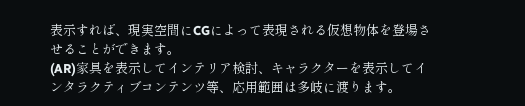表示すれば、現実空間にCGによって表現される仮想物体を登場させることができます。
(AR)家具を表示してインテリア検討、キャラクターを表示してインタラクティブコンテンツ等、応用範囲は多岐に渡ります。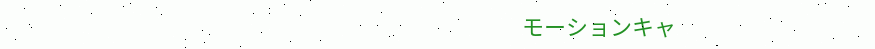モーションキャ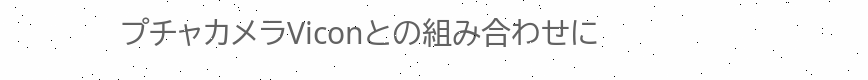プチャカメラViconとの組み合わせに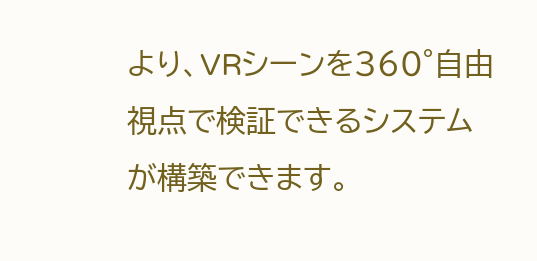より、VRシーンを360°自由視点で検証できるシステムが構築できます。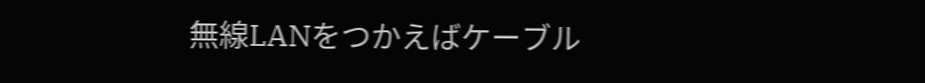無線LANをつかえばケーブル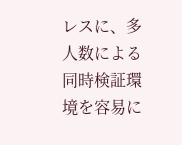レスに、多人数による同時検証環境を容易に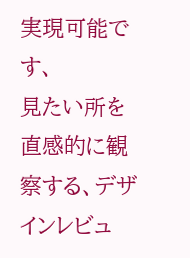実現可能です、
見たい所を直感的に観察する、デザインレビュ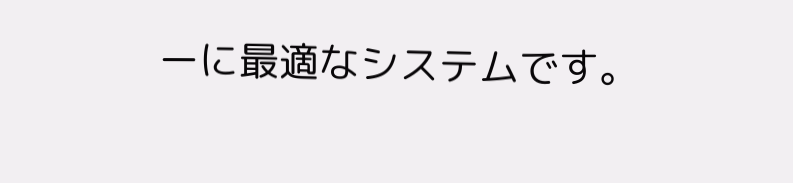ーに最適なシステムです。